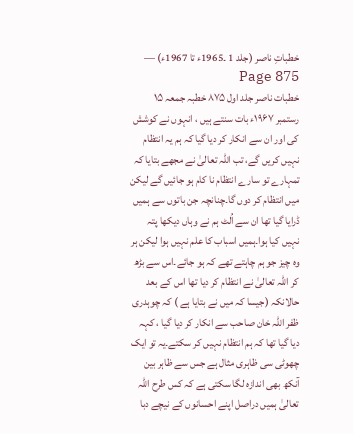خطباتِ ناصر (جلد 1 ۔1965ء تا 1967ء) — Page 875
خطبات ناصر جلد اول ۸۷۵ خطبہ جمعہ ۱۵ رستمبر ۱۹۶۷ء بات سنتے ہیں ، انہوں نے کوشش کی اور ان سے انکار کر دیا گیا کہ ہم یہ انتظام نہیں کریں گے، تب اللہ تعالیٰ نے مجھے بتایا کہ تمہارے تو سارے انتظام نا کام ہو جائیں گے لیکن میں انتظام کر دوں گا۔چنانچہ جن باتوں سے ہمیں ڈرایا گیا تھا ان سے اُلٹ ہم نے وہاں دیکھا پتہ نہیں کیا ہوا۔ہمیں اسباب کا علم نہیں ہوا لیکن ہر وہ چیز جو ہم چاہتے تھے کہ ہو جائے۔اس سے بڑھ کر اللہ تعالیٰ نے انتظام کر دیا تھا اس کے بعد حالانکہ (جیسا کہ میں نے بتایا ہے ) کہ چوہدری ظفر اللہ خان صاحب سے انکار کر دیا گیا ، کہہ دیا گیا تھا کہ ہم انتظام نہیں کر سکتے۔یہ تو ایک چھوٹی سی ظاہری مثال ہے جس سے ظاہر بین آنکھ بھی اندازہ لگا سکتی ہے کہ کس طرح اللہ تعالیٰ ہمیں دراصل اپنے احسانوں کے نیچے دبا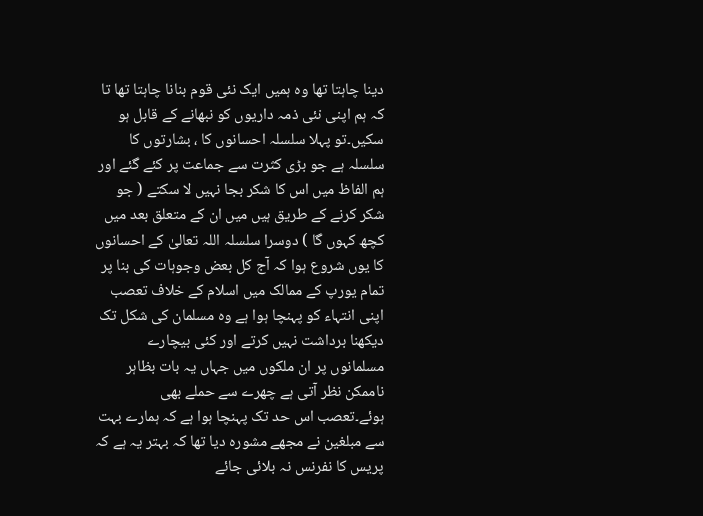دینا چاہتا تھا وہ ہمیں ایک نئی قوم بنانا چاہتا تھا تا کہ ہم اپنی نئی ذمہ داریوں کو نبھانے کے قابل ہو سکیں۔تو پہلا سلسلہ احسانوں کا ، بشارتوں کا سلسلہ ہے جو بڑی کثرت سے جماعت پر کئے گئے اور ہم الفاظ میں اس کا شکر بجا نہیں لا سکتے ( جو شکر کرنے کے طریق ہیں میں ان کے متعلق بعد میں کچھ کہوں گا ) دوسرا سلسلہ اللہ تعالیٰ کے احسانوں کا یوں شروع ہوا کہ آج کل بعض وجوہات کی بنا پر تمام یورپ کے ممالک میں اسلام کے خلاف تعصب اپنی انتہاء کو پہنچا ہوا ہے وہ مسلمان کی شکل تک دیکھنا برداشت نہیں کرتے اور کئی بیچارے مسلمانوں پر ان ملکوں میں جہاں یہ بات بظاہر ناممکن نظر آتی ہے چھرے سے حملے بھی ہوئے۔تعصب اس حد تک پہنچا ہوا ہے کہ ہمارے بہت سے مبلغین نے مجھے مشورہ دیا تھا کہ بہتر یہ ہے کہ پریس کا نفرنس نہ بلائی جائے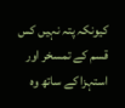کیونکہ پتہ نہیں کس قسم کے تمسخر اور استہزا کے ساتھ وہ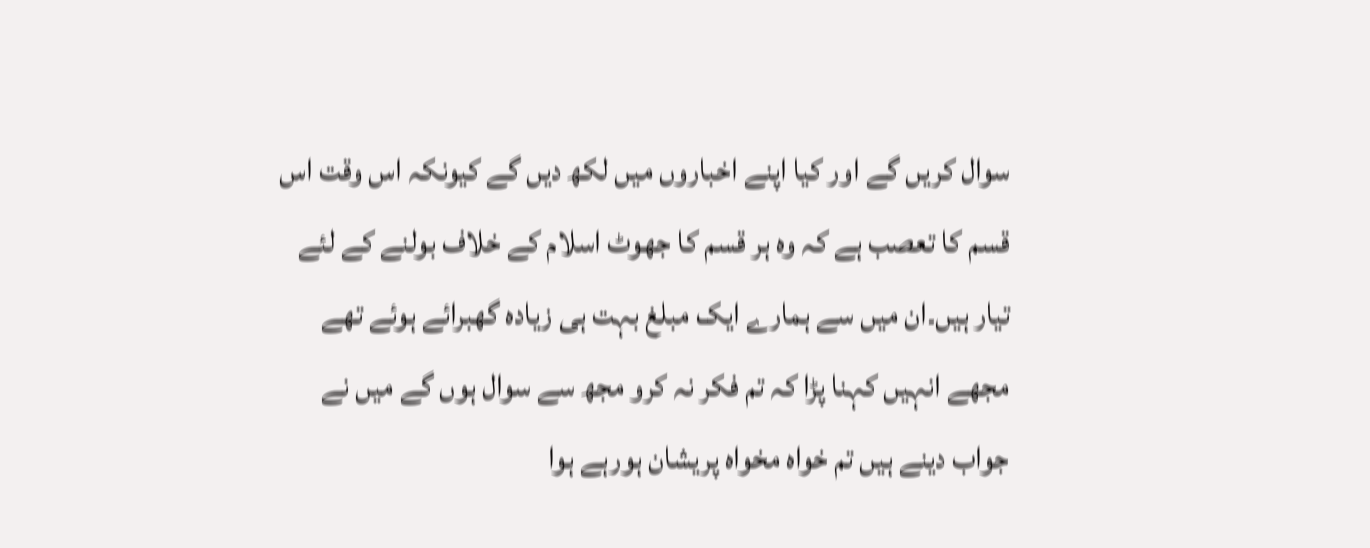سوال کریں گے اور کیا اپنے اخباروں میں لکھ دیں گے کیونکہ اس وقت اس قسم کا تعصب ہے کہ وہ ہر قسم کا جھوٹ اسلام کے خلاف بولنے کے لئے تیار ہیں۔ان میں سے ہمارے ایک مبلغ بہت ہی زیادہ گھبرائے ہوئے تھے مجھے انہیں کہنا پڑا کہ تم فکر نہ کرو مجھ سے سوال ہوں گے میں نے جواب دینے ہیں تم خواہ مخواہ پریشان ہورہے ہوا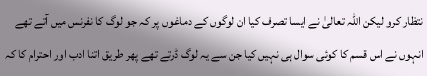نتظار کرو لیکن اللہ تعالیٰ نے ایسا تصرف کیا ان لوگوں کے دماغوں پر کہ جو لوگ کا نفرنس میں آتے تھے انہوں نے اس قسم کا کوئی سوال ہی نہیں کیا جن سے یہ لوگ ڈرتے تھے پھر طریق اتنا ادب اور احترام کا کہ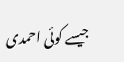جیسے کوئی احمدی